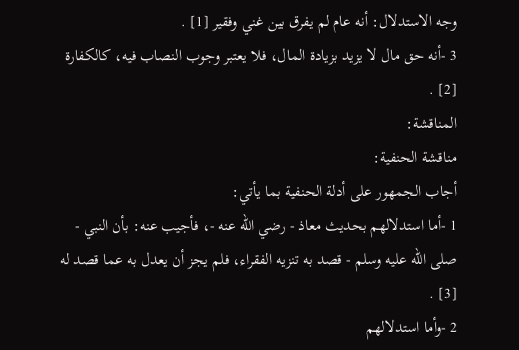وجه الاستدلال: أنه عام لم يفرق بين غني وفقير [1] .
3 -أنه حق مال لا يزيد بزيادة المال، فلا يعتبر وجوب النصاب فيه، كالكفارة [2] .
المناقشة:
مناقشة الحنفية:
أجاب الجمهور على أدلة الحنفية بما يأتي:
1 -أما استدلالهم بحديث معاذ - رضي الله عنه -، فأجيب عنه: بأن النبي - صلى الله عليه وسلم - قصد به تنزيه الفقراء، فلم يجز أن يعدل به عما قصد له [3] .
2 -وأما استدلالهم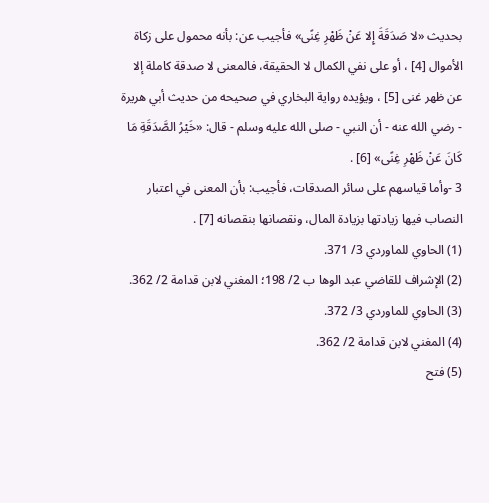بحديث «لا صَدَقَةَ إِلا عَنْ ظَهْرِ غِنًى» فأجيب عن: بأنه محمول على زكاة الأموال [4] ، أو على نفي الكمال لا الحقيقة، فالمعنى لا صدقة كاملة إلا عن ظهر غنى [5] ، ويؤيده رواية البخاري في صحيحه من حديث أبي هريرة - رضي الله عنه - أن النبي - صلى الله عليه وسلم - قال: «خَيْرُ الصَّدَقَةِ مَا كَانَ عَنْ ظَهْرِ غِنًى» [6] .
3 -وأما قياسهم على سائر الصدقات، فأجيب: بأن المعنى في اعتبار النصاب فيها زيادتها بزيادة المال، ونقصانها بنقصانه [7] .
(1) الحاوي للماوردي 3/ 371.
(2) الإشراف للقاضي عبد الوها ب 2/ 198؛ المغني لابن قدامة 2/ 362.
(3) الحاوي للماوردي 3/ 372.
(4) المغني لابن قدامة 2/ 362.
(5) فتح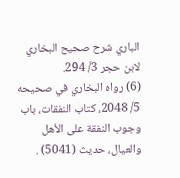الباري شرح صحيح البخاري لابن حجر 3/ 294.
(6) رواه البخاري في صحيحه 5/ 2048، كتاب النفقات، باب وجوب النفقة على الأهل والعيال، حديث (5041) .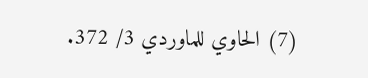(7) الحاوي للماوردي 3/ 372.